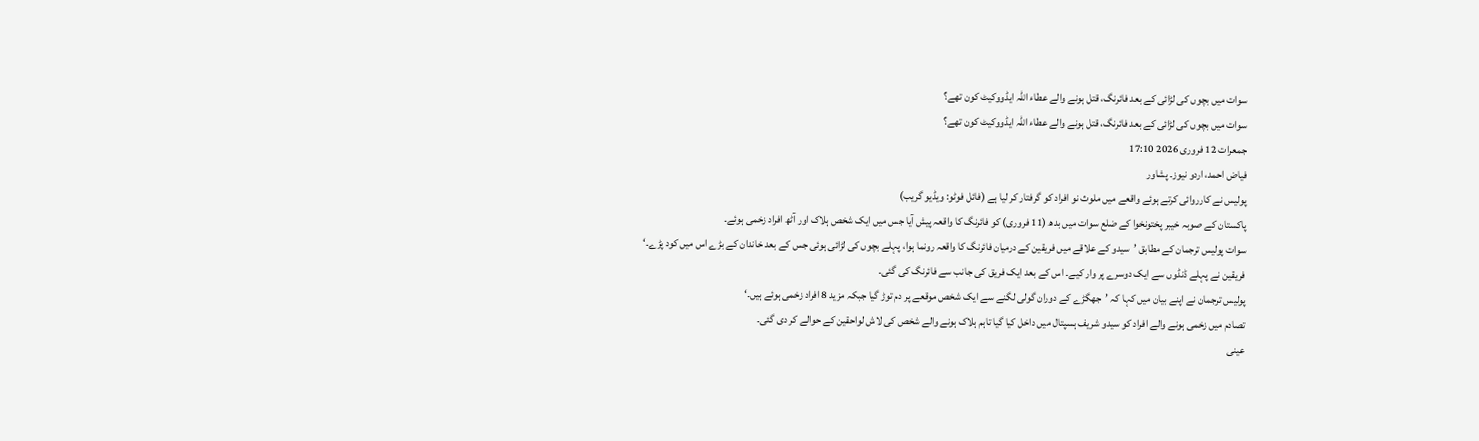سوات میں بچوں کی لڑائی کے بعد فائرنگ، قتل ہونے والے عطاء اللہ ایڈووکیٹ کون تھے؟
سوات میں بچوں کی لڑائی کے بعد فائرنگ، قتل ہونے والے عطاء اللہ ایڈووکیٹ کون تھے؟
جمعرات 12 فروری 2026 17:10
فیاض احمد، اردو نیوز۔ پشاور
پولیس نے کارروائی کرتے ہوئے واقعے میں ملوث نو افراد کو گرفتار کر لیا ہے (فائل فوٹو: ویڈیو گریب)
پاکستان کے صوبہ خیبر پختونخوا کے ضلع سوات میں بدھ (11 فروری) کو فائرنگ کا واقعہ پیش آیا جس میں ایک شخص ہلاک اور آٹھ افراد زخمی ہوئے۔
سوات پولیس ترجمان کے مطابق ’سیدو کے علاقے میں فریقین کے درمیان فائرنگ کا واقعہ رونما ہوا، پہلے بچوں کی لڑائی ہوئی جس کے بعد خاندان کے بڑے اس میں کود پڑے۔‘
فریقین نے پہلے ڈنڈوں سے ایک دوسرے پر وار کیے۔ اس کے بعد ایک فریق کی جانب سے فائرنگ کی گئی۔
پولیس ترجمان نے اپنے بیان میں کہا کہ ’جھگڑے کے دوران گولی لگنے سے ایک شخص موقعے پر دم توڑ گیا جبکہ مزید 8 افراد زخمی ہوئے ہیں۔‘
تصادم میں زخمی ہونے والے افراد کو سیدو شریف ہسپتال میں داخل کیا گیا تاہم ہلاک ہونے والے شخص کی لاش لواحقین کے حوالے کر دی گئی۔
عینی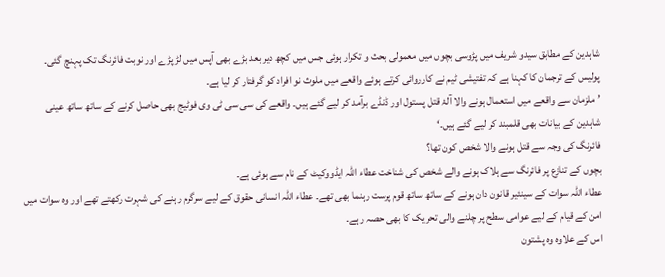شاہدین کے مطابق سیدو شریف میں پڑوسی بچوں میں معمولی بحث و تکرار ہوئی جس میں کچھ دیر بعد بڑے بھی آپس میں لڑ پڑے اور نوبت فائرنگ تک پہنچ گئی۔
پولیس کے ترجمان کا کہنا ہے کہ تفتیشی ٹیم نے کارروائی کرتے ہوئے واقعے میں ملوث نو افراد کو گرفتار کر لیا ہے۔
’ملزمان سے واقعے میں استعمال ہونے والا آلۂ قتل پستول اور ڈنڈے برآمد کر لیے گئے ہیں۔ واقعے کی سی سی ٹی وی فوٹیج بھی حاصل کرنے کے ساتھ ساتھ عینی شاہدین کے بیانات بھی قلمبند کر لیے گئے ہیں۔‘
فائرنگ کی وجہ سے قتل ہونے والا شخص کون تھا؟
بچوں کے تنازع پر فائرنگ سے ہلاک ہونے والے شخص کی شناخت عطاء اللہ ایڈووکیٹ کے نام سے ہوئی ہے۔
عطاء اللہ سوات کے سینئیر قانون دان ہونے کے ساتھ ساتھ قوم پرست رہنما بھی تھے۔ عطاء اللہ انسانی حقوق کے لیے سرگرم رہنے کی شہرت رکھتے تھے اور وہ سوات میں امن کے قیام کے لیے عوامی سطح پر چلنے والی تحریک کا بھی حصہ رہے۔
اس کے علاوہ وہ پشتون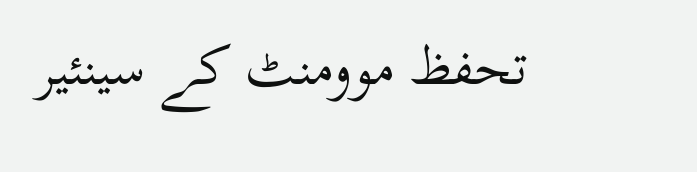تحفظ موومنٹ کے سینئیر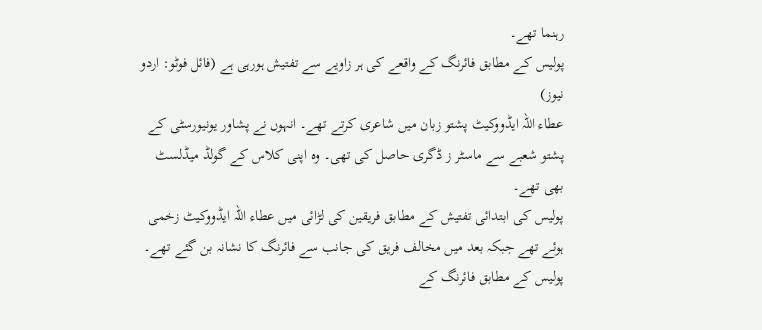رہنما تھے۔
پولیس کے مطابق فائرنگ کے واقعے کی ہر زاویے سے تفتیش ہورہی ہے (فائل فوٹو: اردو نیوز)
عطاء اللہ ایڈووکیٹ پشتو زبان میں شاعری کرتے تھے۔ انہوں نے پشاور یونیورسٹی کے پشتو شعبے سے ماسٹر ز ڈگری حاصل کی تھی۔ وہ اپنی کلاس کے گولڈ میڈلسٹ بھی تھے۔
پولیس کی ابتدائی تفتیش کے مطابق فریقین کی لڑائی میں عطاء اللہ ایڈووکیٹ زخمی ہوئے تھے جبکہ بعد میں مخالف فریق کی جانب سے فائرنگ کا نشانہ بن گئے تھے۔
پولیس کے مطابق فائرنگ کے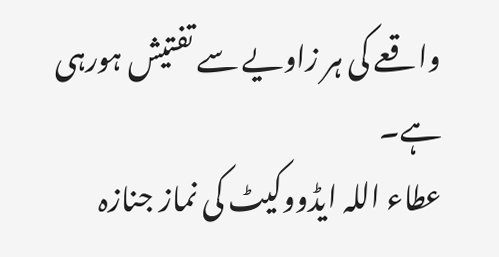واقعے کی ہر زاویے سے تفتیش ہورہی ہے۔
عطاء اللہ ایڈووکیٹ کی نماز جنازہ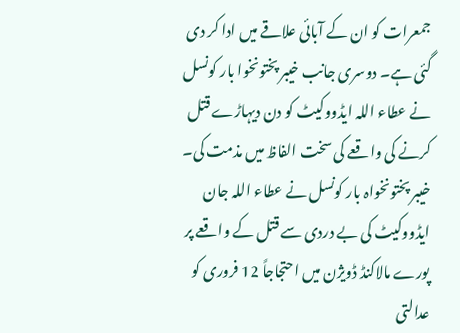جمعرات کو ان کے آبائی علاقے میں ادا کر دی گئی ہے۔ دوسری جانب خیبر پختونخوا بار کونسل نے عطاء اللہ ایڈووکیٹ کو دن دیہاڑے قتل کرنے کی واقعے کی سخت الفاظ میں مذمت کی۔
خیبر پختونخواہ بار کونسل نے عطاء اللہ جان ایڈووکیٹ کی بے دردی سے قتل کے واقعے پر پورے مالاکنڈ ڈویژن میں احتجاجاً 12 فروری کو عدالتی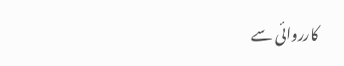کارروائی سے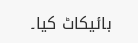بائیکاٹ کیا۔